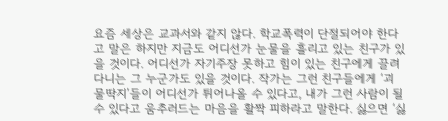요즘 세상은 교과서와 같지 않다. 학교폭력이 단절되어야 한다고 말은 하지만 지금도 어디선가 눈물을 흘리고 있는 친구가 있을 것이다. 어디선가 자기주장 못하고 힘이 있는 친구에게 끌려다니는 그 누군가도 있을 것이다. 작가는 그런 친구들에게 ‘괴물딱지’들이 어디선가 튀어나올 수 있다고, 내가 그런 사람이 될수 있다고 움추러드는 마음을 활짝 피하라고 말한다. 싫으면 ‘싫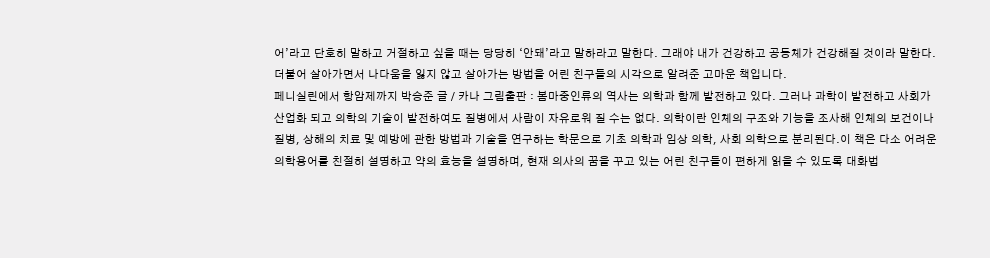어’라고 단호히 말하고 거절하고 싶을 때는 당당히 ‘안돼’라고 말하라고 말한다. 그래야 내가 건강하고 공동체가 건강해질 것이라 말한다.더불어 살아가면서 나다움을 잃지 않고 살아가는 방법을 어린 친구들의 시각으로 알려준 고마운 책입니다.
페니실린에서 항암제까지 박승준 글 / 카나 그림출판 : 봄마중인류의 역사는 의학과 함께 발전하고 있다. 그러나 과학이 발전하고 사회가 산업화 되고 의학의 기술이 발전하여도 질병에서 사람이 자유로워 질 수는 없다. 의학이란 인체의 구조와 기능을 조사해 인체의 보건이나 질병, 상해의 치료 및 예방에 관한 방법과 기술을 연구하는 학문으로 기초 의학과 임상 의학, 사회 의학으로 분리된다.이 책은 다소 어려운 의학용어를 친절히 설명하고 약의 효능을 설명하며, 현재 의사의 꿈을 꾸고 있는 어린 친구들이 편하게 읽을 수 있도록 대화법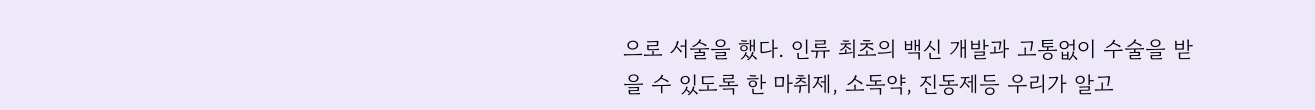으로 서술을 했다. 인류 최초의 백신 개발과 고통없이 수술을 받을 수 있도록 한 마취제, 소독약, 진동제등 우리가 알고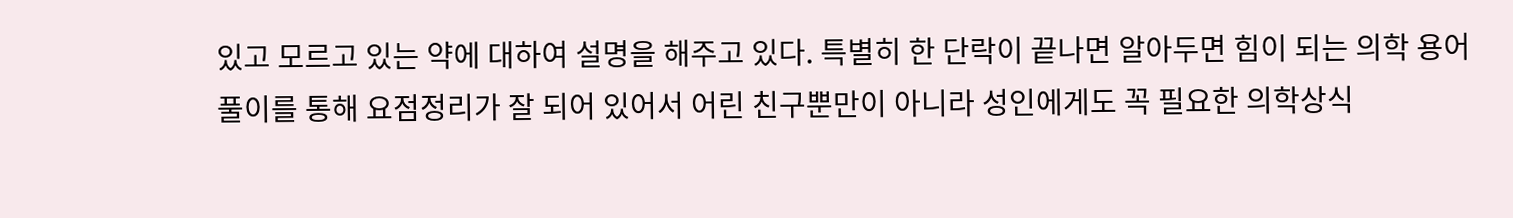있고 모르고 있는 약에 대하여 설명을 해주고 있다. 특별히 한 단락이 끝나면 알아두면 힘이 되는 의학 용어 풀이를 통해 요점정리가 잘 되어 있어서 어린 친구뿐만이 아니라 성인에게도 꼭 필요한 의학상식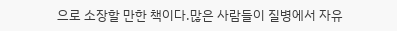으로 소장할 만한 책이다.많은 사람들이 질병에서 자유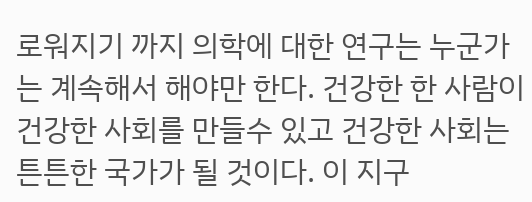로워지기 까지 의학에 대한 연구는 누군가는 계속해서 해야만 한다. 건강한 한 사람이 건강한 사회를 만들수 있고 건강한 사회는 튼튼한 국가가 될 것이다. 이 지구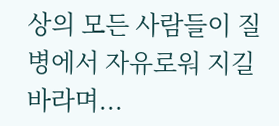상의 모든 사람들이 질병에서 자유로워 지길 바라며...